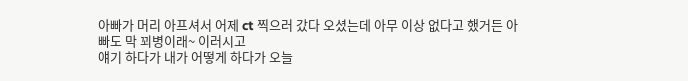아빠가 머리 아프셔서 어제 ct 찍으러 갔다 오셨는데 아무 이상 없다고 했거든 아빠도 막 꾀병이래~ 이러시고
얘기 하다가 내가 어떻게 하다가 오늘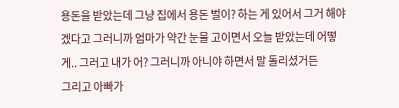용돈을 받았는데 그냥 집에서 용돈 벌이? 하는 게 있어서 그거 해야겠다고 그러니까 엄마가 약간 눈물 고이면서 오늘 받았는데 어떻게.. 그러고 내가 어? 그러니까 아니야 하면서 말 돌리셨거든
그리고 아빠가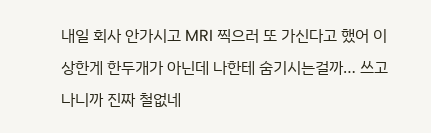내일 회사 안가시고 MRI 찍으러 또 가신다고 했어 이상한게 한두개가 아닌데 나한테 숨기시는걸까… 쓰고 나니까 진짜 철없네